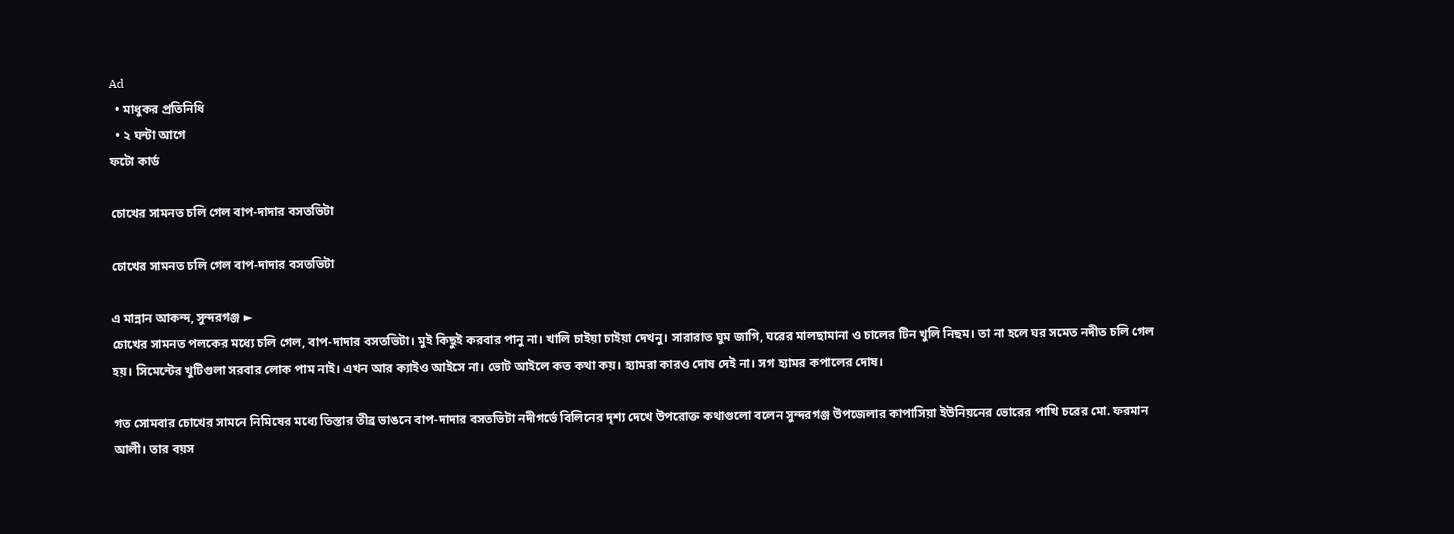Ad
  • মাধুকর প্রতিনিধি
  • ২ ঘন্টা আগে
ফটো কার্ড

চোখের সামনত চলি গেল বাপ-দাদার বসতভিটা

চোখের সামনত চলি গেল বাপ-দাদার বসতভিটা

এ মান্নান আকন্দ, সুন্দরগঞ্জ ►
চোখের সামনত পলকের মধ্যে চলি গেল, বাপ-দাদার বসতভিটা। মুই কিছুই করবার পানু না। খালি চাইয়া চাইয়া দেখনু। সারারাত ঘুম জাগি, ঘরের মালছামানা ও চালের টিন খুলি নিছম। তা না হলে ঘর সমেত নদীত চলি গেল হয়। সিমেন্টের খুটিগুলা সরবার লোক পাম নাই। এখন আর ক্যাইও আইসে না। ভোট আইলে কত কথা কয়। হ্যামরা কারও দোষ দেই না। সগ হ্যামর কপালের দোষ।

গত সোমবার চোখের সামনে নিমিষের মধ্যে তিস্তার তীব্র ভাঙনে বাপ-দাদার বসতভিটা নদীগর্ভে বিলিনের দৃশ্য দেখে উপরোক্ত কথাগুলো বলেন সুন্দরগঞ্জ উপজেলার কাপাসিয়া ইউনিয়নের ভোরের পাখি চরের মো. ফরমান আলী। তার বয়স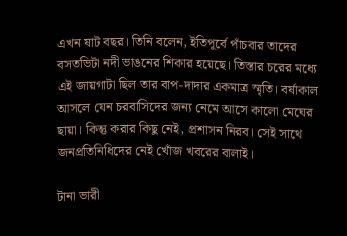এখন ষাট বছর। তিনি বলেন, ইতিপূর্বে পাঁচবার তাদের বসতভিটা নদী ভাঙনের শিকার হয়েছে। তিস্তার চরের মধ্যে এই জায়গাটা ছিল তার বাপ-দাদার একমাত্র স্মৃতি। বর্ষাকাল আসলে যেন চরবাসিদের জন্য নেমে আসে কালো মেঘের ছায়া। কিন্তু করার কিছু নেই, প্রশাসন নিরব। সেই সাথে জনপ্রতিনিধিদের নেই খোঁজ খবরের বালাই।

টানা ভারী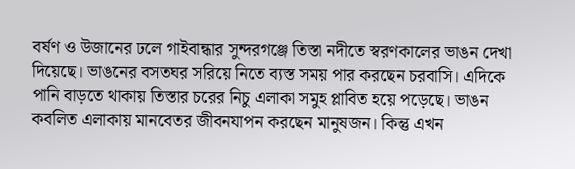বর্ষণ ও উজানের ঢলে গাইবান্ধার সুন্দরগঞ্জে তিস্তা নদীতে স্বরণকালের ভাঙন দেখা দিয়েছে। ভাঙনের বসতঘর সরিয়ে নিতে ব্যস্ত সময় পার করছেন চরবাসি। এদিকে পানি বাড়তে থাকায় তিস্তার চরের নিচু এলাকা সমুহ প্লাবিত হয়ে পড়েছে। ভাঙন কবলিত এলাকায় মানবেতর জীবনযাপন করছেন মানুষজন। কিন্তু এখন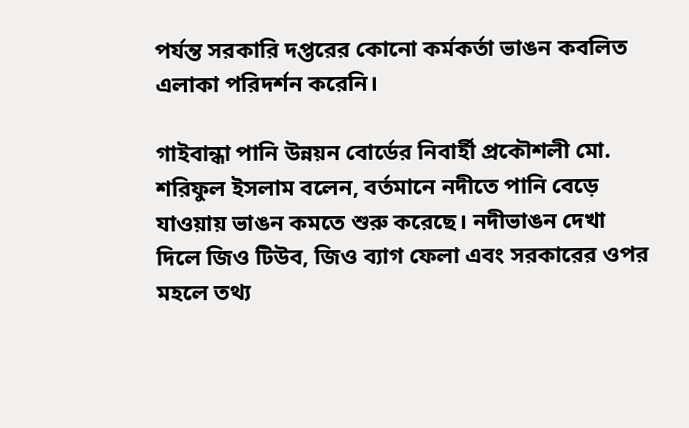পর্যন্ত সরকারি দপ্তরের কোনো কর্মকর্তা ভাঙন কবলিত এলাকা পরিদর্শন করেনি।

গাইবান্ধা পানি উন্নয়ন বোর্ডের নিবার্হী প্রকৌশলী মো. শরিফুল ইসলাম বলেন, বর্তমানে নদীতে পানি বেড়ে যাওয়ায় ভাঙন কমতে শুরু করেছে। নদীভাঙন দেখা দিলে জিও টিউব, জিও ব্যাগ ফেলা এবং সরকারের ওপর মহলে তথ্য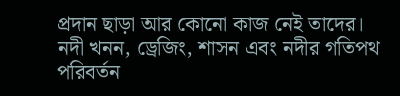প্রদান ছাড়া আর কোনো কাজ নেই তাদের। নদী খনন, ড্রেজিং, শাসন এবং নদীর গতিপথ পরিবর্তন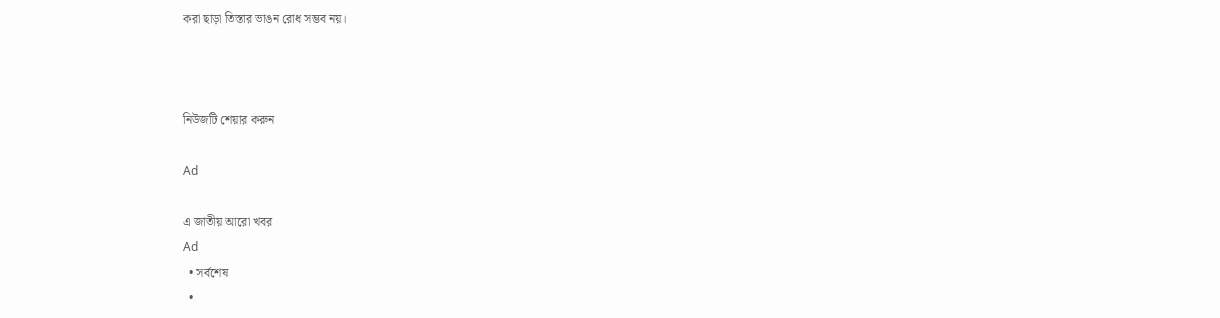করা ছাড়া তিস্তার ভাঙন রোধ সম্ভব নয়।



নিউজটি শেয়ার করুন

Ad

এ জাতীয় আরো খবর
Ad
  • সর্বশেষ
  •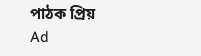পাঠক প্রিয়
Ad